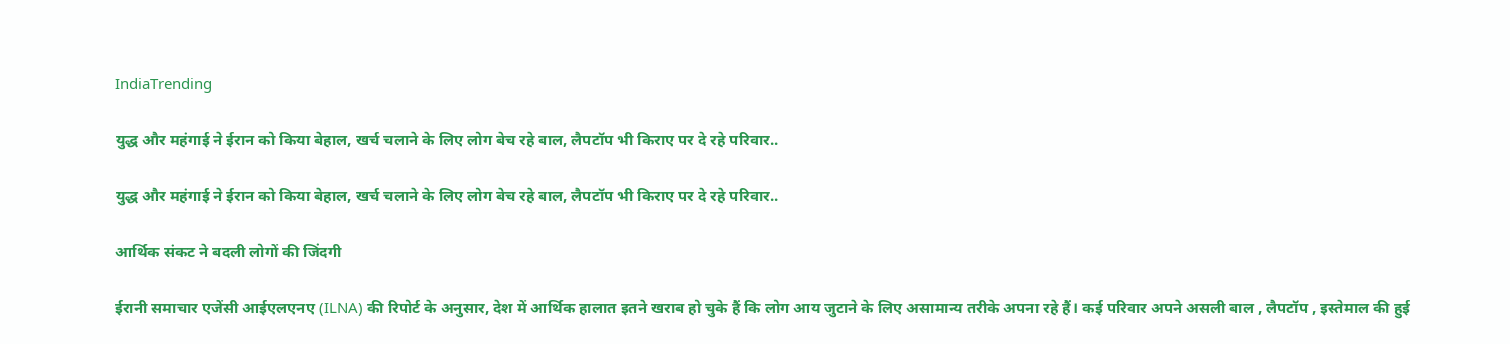IndiaTrending

युद्ध और महंगाई ने ईरान को किया बेहाल, खर्च चलाने के लिए लोग बेच रहे बाल, लैपटॉप भी किराए पर दे रहे परिवार..

युद्ध और महंगाई ने ईरान को किया बेहाल, खर्च चलाने के लिए लोग बेच रहे बाल, लैपटॉप भी किराए पर दे रहे परिवार..

आर्थिक संकट ने बदली लोगों की जिंदगी

ईरानी समाचार एजेंसी आईएलएनए (ILNA) की रिपोर्ट के अनुसार, देश में आर्थिक हालात इतने खराब हो चुके हैं कि लोग आय जुटाने के लिए असामान्य तरीके अपना रहे हैं। कई परिवार अपने असली बाल , लैपटॉप , इस्तेमाल की हुई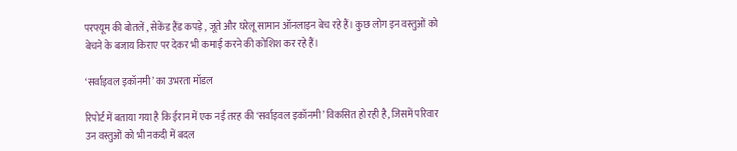परफ्यूम की बोतलें , सेकेंड हैंड कपड़े , जूते और घरेलू सामान ऑनलाइन बेच रहे हैं। कुछ लोग इन वस्तुओं को बेचने के बजाय किराए पर देकर भी कमाई करने की कोशिश कर रहे हैं।

‘सर्वाइवल इकॉनमी’ का उभरता मॉडल

रिपोर्ट में बताया गया है कि ईरान में एक नई तरह की ‘सर्वाइवल इकॉनमी’ विकसित हो रही है, जिसमें परिवार उन वस्तुओं को भी नकदी में बदल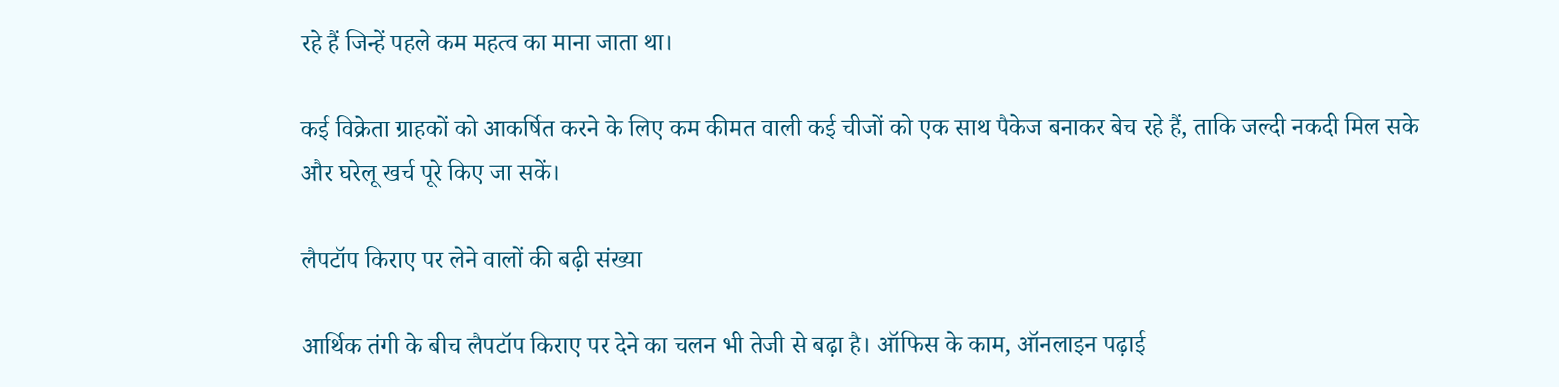रहे हैं जिन्हें पहले कम महत्व का माना जाता था।

कई विक्रेता ग्राहकों को आकर्षित करने के लिए कम कीमत वाली कई चीजों को एक साथ पैकेज बनाकर बेच रहे हैं, ताकि जल्दी नकदी मिल सके और घरेलू खर्च पूरे किए जा सकें।

लैपटॉप किराए पर लेने वालों की बढ़ी संख्या

आर्थिक तंगी के बीच लैपटॉप किराए पर देने का चलन भी तेजी से बढ़ा है। ऑफिस के काम, ऑनलाइन पढ़ाई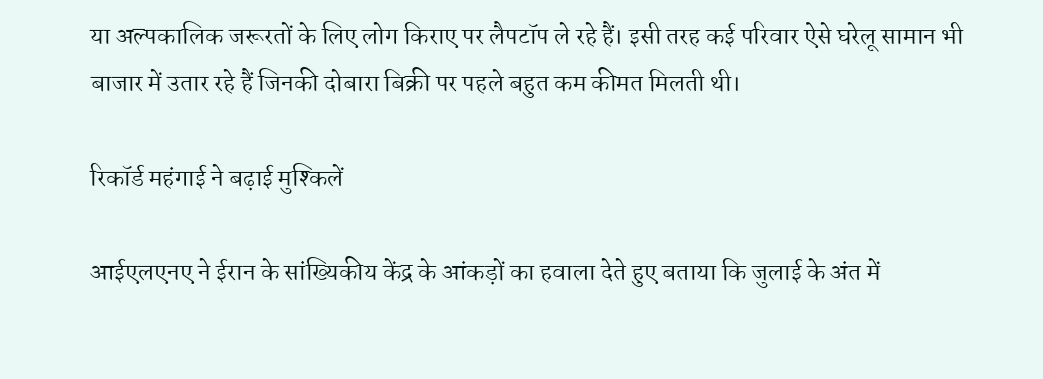या अल्पकालिक जरूरतों के लिए लोग किराए पर लैपटॉप ले रहे हैं। इसी तरह कई परिवार ऐसे घरेलू सामान भी बाजार में उतार रहे हैं जिनकी दोबारा बिक्री पर पहले बहुत कम कीमत मिलती थी।

रिकॉर्ड महंगाई ने बढ़ाई मुश्किलें

आईएलएनए ने ईरान के सांख्यिकीय केंद्र के आंकड़ों का हवाला देते हुए बताया कि जुलाई के अंत में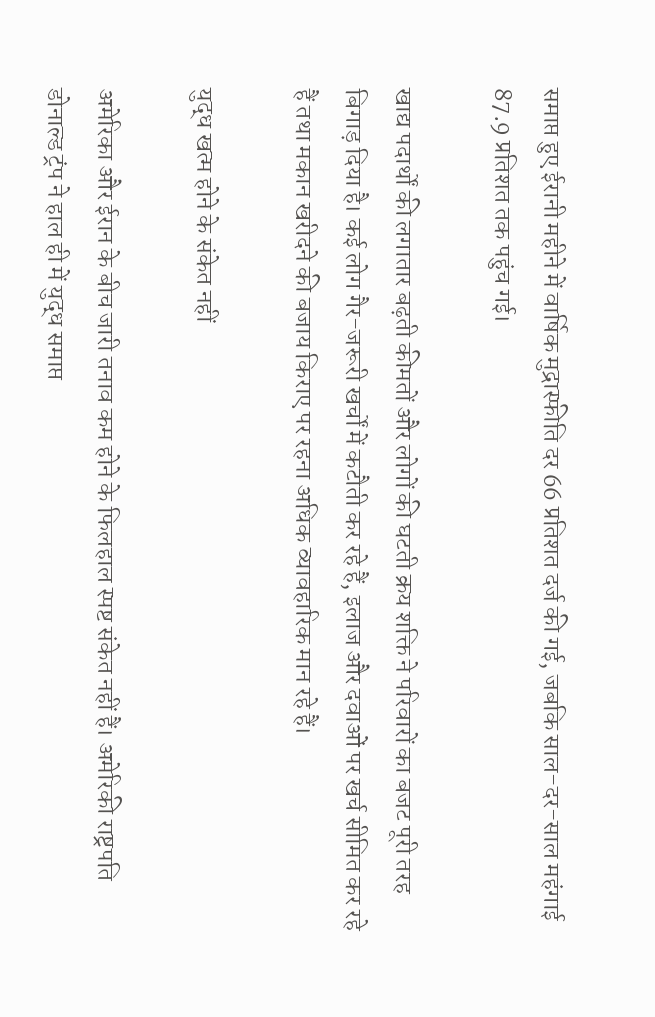समाप्त हुए ईरानी महीने में वार्षिक मुद्रास्फीति दर 66 प्रतिशत दर्ज की गई, जबकि साल-दर-साल महंगाई 87.9 प्रतिशत तक पहुंच गई।

खाद्य पदार्थों की लगातार बढ़ती कीमतों और लोगों की घटती क्रय शक्ति ने परिवारों का बजट पूरी तरह बिगाड़ दिया है। कई लोग गैर-जरूरी खर्चों में कटौती कर रहे हैं, इलाज और दवाओं पर खर्च सीमित कर रहे हैं तथा मकान खरीदने की बजाय किराए पर रहना अधिक व्यावहारिक मान रहे हैं।

युद्ध खत्म होने के संकेत नहीं

अमेरिका और ईरान के बीच जारी तनाव कम होने के फिलहाल स्पष्ट संकेत नहीं हैं। अमेरिकी राष्ट्रपति डोनाल्ड ट्रंप ने हाल ही में युद्ध समाप्त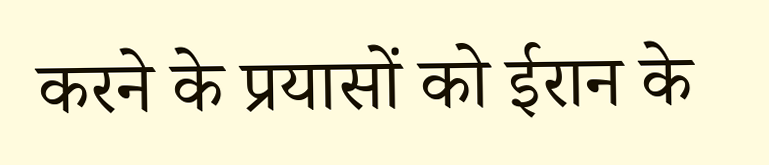करने के प्रयासों को ईरान के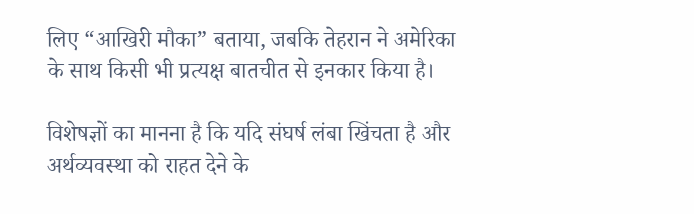लिए “आखिरी मौका” बताया, जबकि तेहरान ने अमेरिका के साथ किसी भी प्रत्यक्ष बातचीत से इनकार किया है।

विशेषज्ञों का मानना है कि यदि संघर्ष लंबा खिंचता है और अर्थव्यवस्था को राहत देने के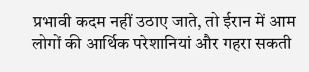प्रभावी कदम नहीं उठाए जाते, तो ईरान में आम लोगों की आर्थिक परेशानियां और गहरा सकती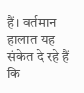हैं। वर्तमान हालात यह संकेत दे रहे हैं कि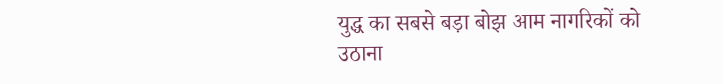युद्ध का सबसे बड़ा बोझ आम नागरिकों को उठाना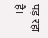पड़ रहा है।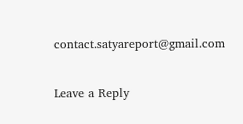contact.satyareport@gmail.com

Leave a Reply